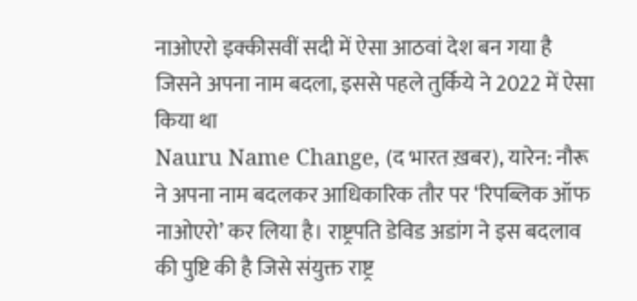नाओएरो इक्कीसवीं सदी में ऐसा आठवां देश बन गया है जिसने अपना नाम बदला, इससे पहले तुर्किये ने 2022 में ऐसा किया था
Nauru Name Change, (द भारत ख़बर), यारेन: नौरू ने अपना नाम बदलकर आधिकारिक तौर पर ‘रिपब्लिक ऑफ नाओएरो’ कर लिया है। राष्ट्रपति डेविड अडांग ने इस बदलाव की पुष्टि की है जिसे संयुक्त राष्ट्र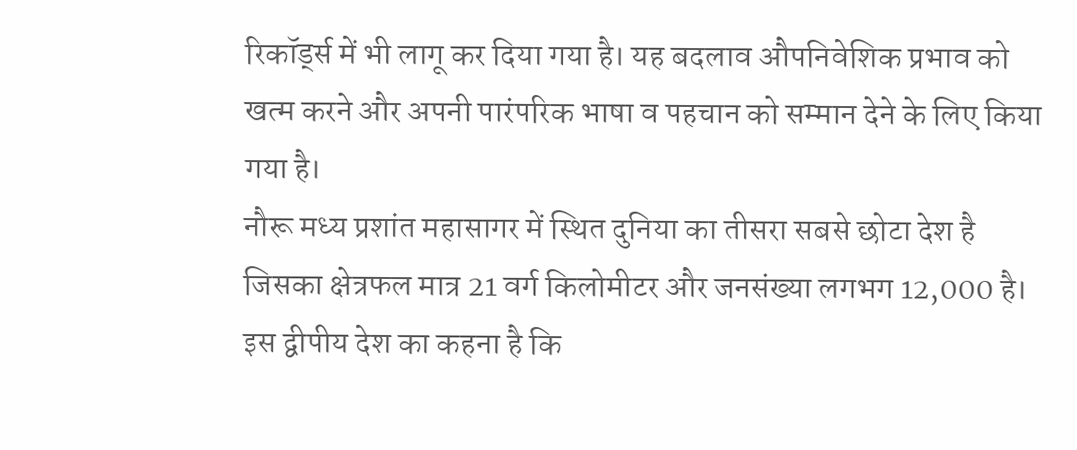रिकॉर्ड्स में भी लागू कर दिया गया है। यह बदलाव औपनिवेशिक प्रभाव को खत्म करने और अपनी पारंपरिक भाषा व पहचान को सम्मान देने के लिए किया गया है।
नौरू मध्य प्रशांत महासागर में स्थित दुनिया का तीसरा सबसे छोटा देश है जिसका क्षेत्रफल मात्र 21 वर्ग किलोमीटर और जनसंख्या लगभग 12,000 है। इस द्वीपीय देश का कहना है कि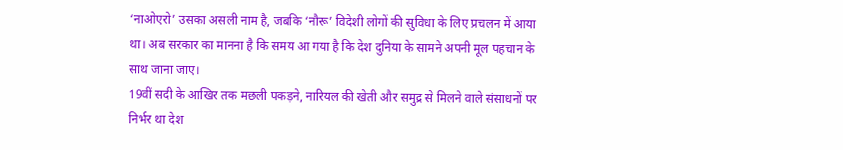‘नाओएरो’ उसका असली नाम है, जबकि ‘नौरू’ विदेशी लोगों की सुविधा के लिए प्रचलन में आया था। अब सरकार का मानना है कि समय आ गया है कि देश दुनिया के सामने अपनी मूल पहचान के साथ जाना जाए।
19वीं सदी के आखिर तक मछली पकड़ने, नारियल की खेती और समुद्र से मिलने वाले संसाधनों पर निर्भर था देश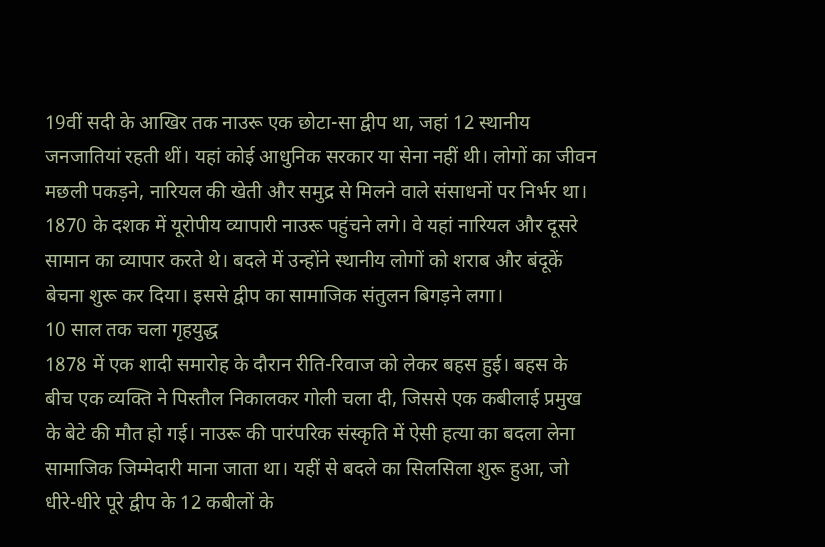19वीं सदी के आखिर तक नाउरू एक छोटा-सा द्वीप था, जहां 12 स्थानीय जनजातियां रहती थीं। यहां कोई आधुनिक सरकार या सेना नहीं थी। लोगों का जीवन मछली पकड़ने, नारियल की खेती और समुद्र से मिलने वाले संसाधनों पर निर्भर था। 1870 के दशक में यूरोपीय व्यापारी नाउरू पहुंचने लगे। वे यहां नारियल और दूसरे सामान का व्यापार करते थे। बदले में उन्होंने स्थानीय लोगों को शराब और बंदूकें बेचना शुरू कर दिया। इससे द्वीप का सामाजिक संतुलन बिगड़ने लगा।
10 साल तक चला गृहयुद्ध
1878 में एक शादी समारोह के दौरान रीति-रिवाज को लेकर बहस हुई। बहस के बीच एक व्यक्ति ने पिस्तौल निकालकर गोली चला दी, जिससे एक कबीलाई प्रमुख के बेटे की मौत हो गई। नाउरू की पारंपरिक संस्कृति में ऐसी हत्या का बदला लेना सामाजिक जिम्मेदारी माना जाता था। यहीं से बदले का सिलसिला शुरू हुआ, जो धीरे-धीरे पूरे द्वीप के 12 कबीलों के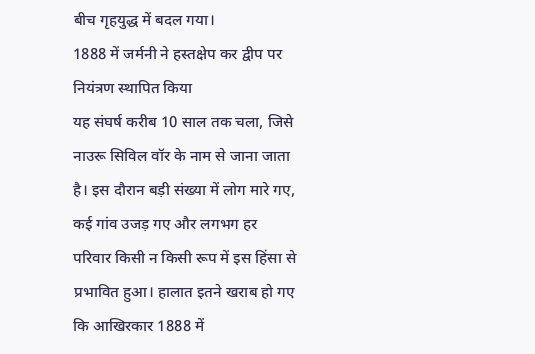बीच गृहयुद्ध में बदल गया।
1888 में जर्मनी ने हस्तक्षेप कर द्वीप पर नियंत्रण स्थापित किया
यह संघर्ष करीब 10 साल तक चला, जिसे नाउरू सिविल वॉर के नाम से जाना जाता है। इस दौरान बड़ी संख्या में लोग मारे गए, कई गांव उजड़ गए और लगभग हर परिवार किसी न किसी रूप में इस हिंसा से प्रभावित हुआ। हालात इतने खराब हो गए कि आखिरकार 1888 में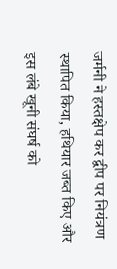जर्मनी ने हस्तक्षेप कर द्वीप पर नियंत्रण स्थापित किया, हथियार जब्त किए और इस लंबे खूनी संघर्ष को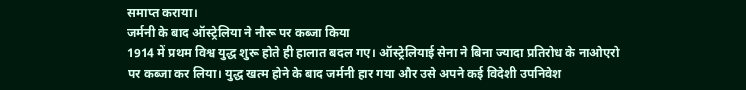समाप्त कराया।
जर्मनी के बाद ऑस्ट्रेलिया ने नौरू पर कब्जा किया
1914 में प्रथम विश्व युद्ध शुरू होते ही हालात बदल गए। ऑस्ट्रेलियाई सेना ने बिना ज्यादा प्रतिरोध के नाओएरो पर कब्जा कर लिया। युद्ध खत्म होने के बाद जर्मनी हार गया और उसे अपने कई विदेशी उपनिवेश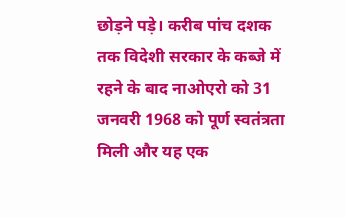छोड़ने पड़े। करीब पांच दशक तक विदेशी सरकार के कब्जे में रहने के बाद नाओएरो को 31 जनवरी 1968 को पूर्ण स्वतंत्रता मिली और यह एक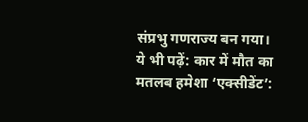संप्रभु गणराज्य बन गया।
ये भी पढ़ें: कार में मौत का मतलब हमेशा ‘एक्सीडेंट’: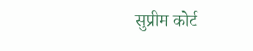सुप्रीम कोर्ट